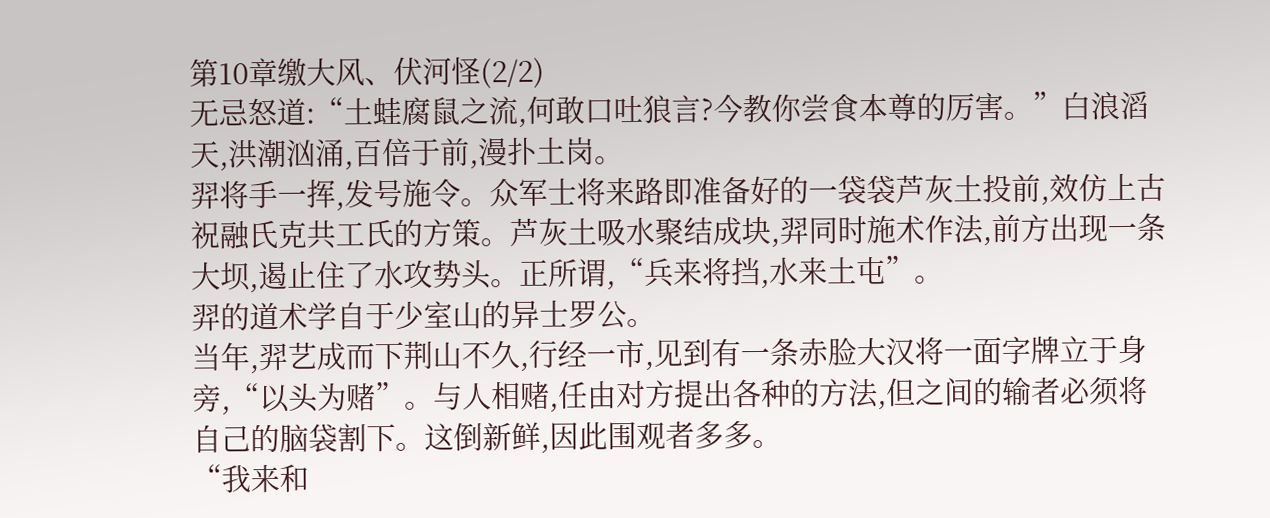第10章缴大风、伏河怪(2/2)
无忌怒道:“土蛙腐鼠之流,何敢口吐狼言?今教你尝食本尊的厉害。”白浪滔天,洪潮汹涌,百倍于前,漫扑土岗。
羿将手一挥,发号施令。众军士将来路即准备好的一袋袋芦灰土投前,效仿上古祝融氏克共工氏的方策。芦灰土吸水聚结成块,羿同时施术作法,前方出现一条大坝,遏止住了水攻势头。正所谓,“兵来将挡,水来土屯”。
羿的道术学自于少室山的异士罗公。
当年,羿艺成而下荆山不久,行经一市,见到有一条赤脸大汉将一面字牌立于身旁,“以头为赌”。与人相赌,任由对方提出各种的方法,但之间的输者必须将自己的脑袋割下。这倒新鲜,因此围观者多多。
“我来和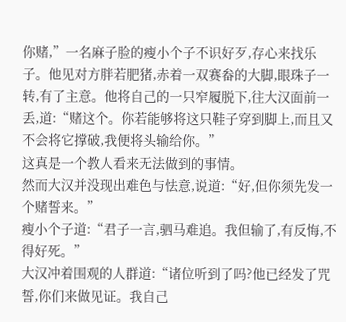你赌,”一名麻子脸的瘦小个子不识好歹,存心来找乐子。他见对方胖若肥猪,赤着一双赛畚的大脚,眼珠子一转,有了主意。他将自己的一只窄履脱下,往大汉面前一丢,道:“赌这个。你若能够将这只鞋子穿到脚上,而且又不会将它撑破,我便将头输给你。”
这真是一个教人看来无法做到的事情。
然而大汉并没现出难色与怯意,说道:“好,但你须先发一个赌誓来。”
瘦小个子道:“君子一言,驷马难追。我但输了,有反悔,不得好死。”
大汉冲着围观的人群道:“诸位听到了吗?他已经发了咒誓,你们来做见证。我自己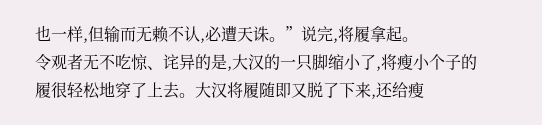也一样,但输而无赖不认,必遭天诛。”说完,将履拿起。
令观者无不吃惊、诧异的是,大汉的一只脚缩小了,将瘦小个子的履很轻松地穿了上去。大汉将履随即又脱了下来,还给瘦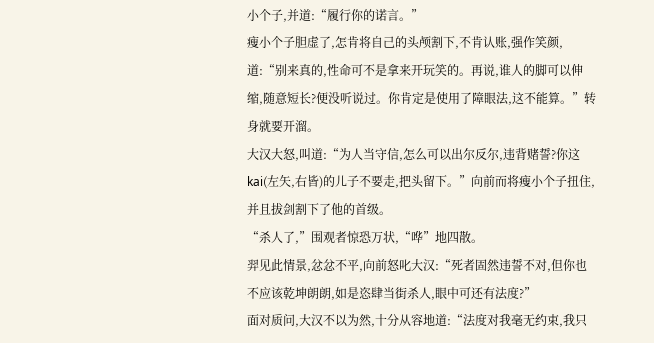小个子,并道:“履行你的诺言。”
瘦小个子胆虚了,怎肯将自己的头颅割下,不肯认账,强作笑颜,道:“别来真的,性命可不是拿来开玩笑的。再说,谁人的脚可以伸缩,随意短长?便没听说过。你肯定是使用了障眼法,这不能算。”转身就要开溜。
大汉大怒,叫道:“为人当守信,怎么可以出尔反尔,违背赌誓?你这kai(左矢,右皆)的儿子不要走,把头留下。”向前而将瘦小个子扭住,并且拔剑割下了他的首级。
“杀人了,”围观者惊恐万状,“哗”地四散。
羿见此情景,忿忿不平,向前怒叱大汉:“死者固然违誓不对,但你也不应该乾坤朗朗,如是恣肆当街杀人,眼中可还有法度?”
面对质问,大汉不以为然,十分从容地道:“法度对我毫无约束,我只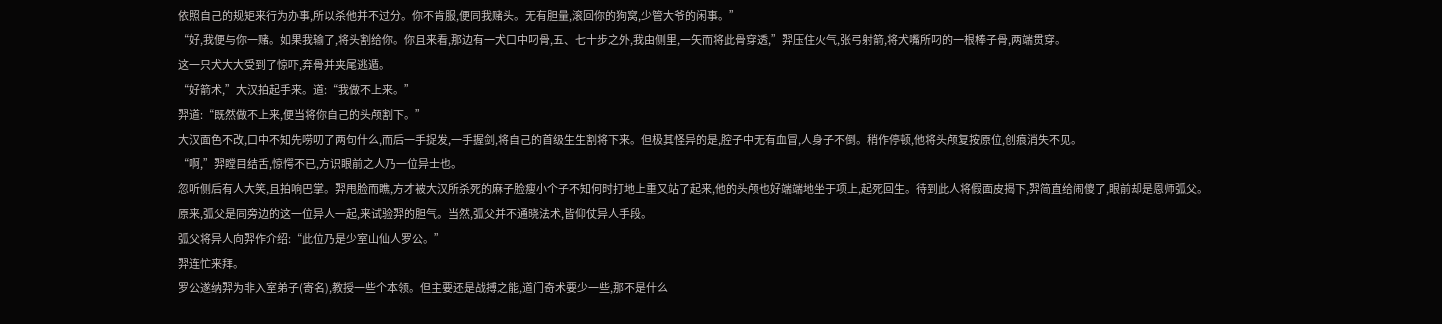依照自己的规矩来行为办事,所以杀他并不过分。你不肯服,便同我赌头。无有胆量,滚回你的狗窝,少管大爷的闲事。”
“好,我便与你一赌。如果我输了,将头割给你。你且来看,那边有一犬口中叼骨,五、七十步之外,我由侧里,一矢而将此骨穿透,”羿压住火气,张弓射箭,将犬嘴所叼的一根棒子骨,两端贯穿。
这一只犬大大受到了惊吓,弃骨并夹尾逃遁。
“好箭术,”大汉拍起手来。道:“我做不上来。”
羿道:“既然做不上来,便当将你自己的头颅割下。”
大汉面色不改,口中不知先唠叨了两句什么,而后一手捉发,一手握剑,将自己的首级生生割将下来。但极其怪异的是,腔子中无有血冒,人身子不倒。稍作停顿,他将头颅复按原位,创痕消失不见。
“啊,”羿瞠目结舌,惊愕不已,方识眼前之人乃一位异士也。
忽听侧后有人大笑,且拍响巴掌。羿甩脸而瞧,方才被大汉所杀死的麻子脸瘦小个子不知何时打地上重又站了起来,他的头颅也好端端地坐于项上,起死回生。待到此人将假面皮揭下,羿简直给闹傻了,眼前却是恩师弧父。
原来,弧父是同旁边的这一位异人一起,来试验羿的胆气。当然,弧父并不通晓法术,皆仰仗异人手段。
弧父将异人向羿作介绍:“此位乃是少室山仙人罗公。”
羿连忙来拜。
罗公遂纳羿为非入室弟子(寄名),教授一些个本领。但主要还是战搏之能,道门奇术要少一些,那不是什么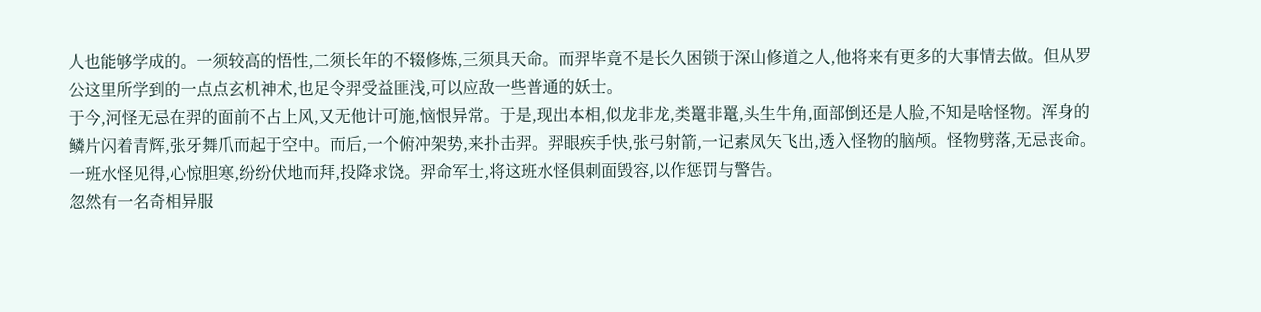人也能够学成的。一须较高的悟性,二须长年的不辍修炼,三须具天命。而羿毕竟不是长久困锁于深山修道之人,他将来有更多的大事情去做。但从罗公这里所学到的一点点玄机神术,也足令羿受益匪浅,可以应敌一些普通的妖士。
于今,河怪无忌在羿的面前不占上风,又无他计可施,恼恨异常。于是,现出本相,似龙非龙,类鼍非鼍,头生牛角,面部倒还是人脸,不知是啥怪物。浑身的鳞片闪着青辉,张牙舞爪而起于空中。而后,一个俯冲架势,来扑击羿。羿眼疾手快,张弓射箭,一记素凤矢飞出,透入怪物的脑颅。怪物劈落,无忌丧命。一班水怪见得,心惊胆寒,纷纷伏地而拜,投降求饶。羿命军士,将这班水怪俱刺面毁容,以作惩罚与警告。
忽然有一名奇相异服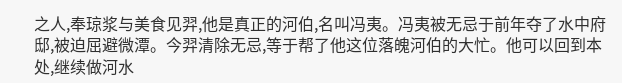之人,奉琼浆与美食见羿,他是真正的河伯,名叫冯夷。冯夷被无忌于前年夺了水中府邸,被迫屈避微潭。今羿清除无忌,等于帮了他这位落魄河伯的大忙。他可以回到本处,继续做河水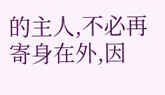的主人,不必再寄身在外,因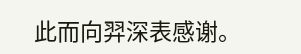此而向羿深表感谢。